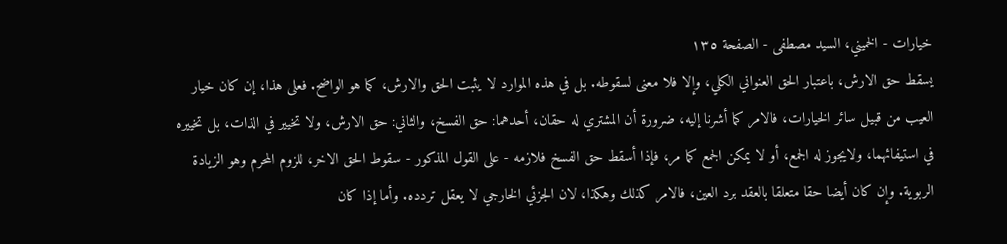خيارات - الخميني، السيد مصطفى - الصفحة ١٣٥
يسقط حق الارش، باعتبار الحق العنواني الكلي، وإلا فلا معنى لسقوطه. بل في هذه الموارد لا يثبت الحق والارش، كما هو الواضح. فعلى هذا، إن كان خيار العيب من قبيل سائر الخيارات، فالامر كما أشرنا إليه، ضرورة أن المشتري له حقان، أحدهما: حق الفسخ، والثاني: حق الارش، ولا تخيير في الذات، بل تخييره في استيفائهما، ولايجوز له الجمع، أو لا يمكن الجمع كما مر، فإذا أسقط حق الفسخ فلازمه - على القول المذكور - سقوط الحق الاخر، للزوم المحرم وهو الزيادة الربوية. وإن كان أيضا حقا متعلقا بالعقد برد العين، فالامر كذلك وهكذا، لان الجزئي الخارجي لا يعقل تردده. وأما إذا كان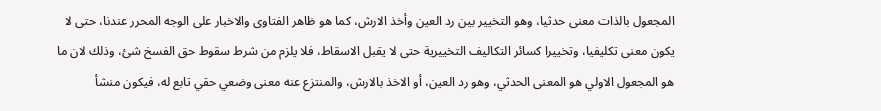المجعول بالذات معنى حدثيا، وهو التخيير بين رد العين وأخذ الارش، كما هو ظاهر الفتاوى والاخبار على الوجه المحرر عندنا، حتى لا يكون معنى تكليفيا، وتخييرا كسائر التكاليف التخييرية حتى لا يقبل الاسقاط، فلا يلزم من شرط سقوط حق الفسخ شئ، وذلك لان ما هو المجعول الاولي هو المعنى الحدثي، وهو رد العين، أو الاخذ بالارش، والمنتزع عنه معنى وضعي حقي تابع له، فيكون منشأ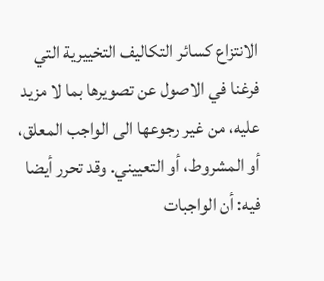الانتزاع كسائر التكاليف التخييرية التي فرغنا في الاصول عن تصويرها بما لا مزيد عليه، من غير رجوعها الى الواجب المعلق، أو المشروط، أو التعييني. وقد تحرر أيضا فيه: أن الواجبات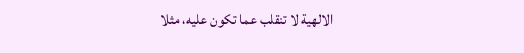الالهية لا تنقلب عما تكون عليه، مثلا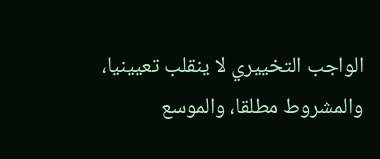الواجب التخييري لا ينقلب تعيينيا، والمشروط مطلقا، والموسع